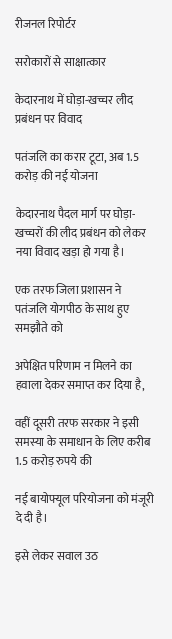रीजनल रिपोर्टर

सरोकारों से साक्षात्कार

केदारनाथ में घोड़ा-खच्चर लीद प्रबंधन पर विवाद

पतंजलि का करार टूटा, अब 1.5 करोड़ की नई योजना

केदारनाथ पैदल मार्ग पर घोड़ा-खच्चरों की लीद प्रबंधन को लेकर नया विवाद खड़ा हो गया है।

एक तरफ जिला प्रशासन ने पतंजलि योगपीठ के साथ हुए समझौते को

अपेक्षित परिणाम न मिलने का हवाला देकर समाप्त कर दिया है,

वहीं दूसरी तरफ सरकार ने इसी समस्या के समाधान के लिए करीब 1.5 करोड़ रुपये की

नई बायोफ्यूल परियोजना को मंजूरी दे दी है।

इसे लेकर सवाल उठ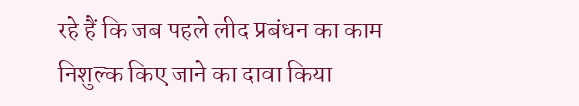रहे हैं कि जब पहले लीद प्रबंधन का काम निशुल्क किए जाने का दावा किया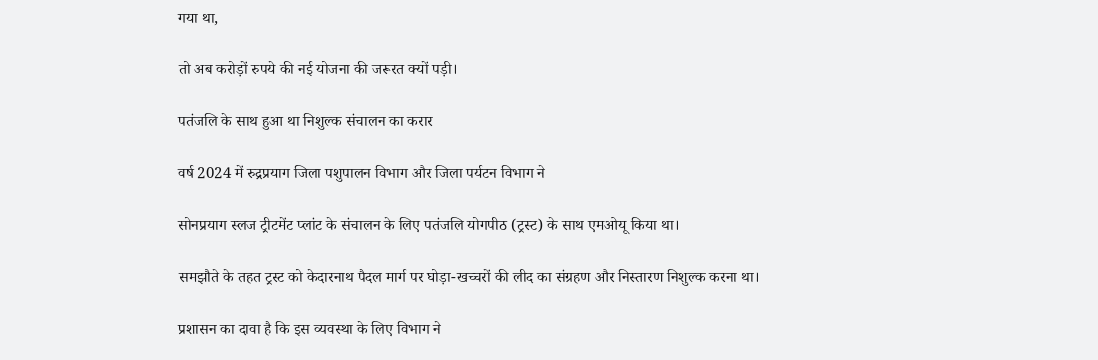गया था,

तो अब करोड़ों रुपये की नई योजना की जरूरत क्यों पड़ी।

पतंजलि के साथ हुआ था निशुल्क संचालन का करार

वर्ष 2024 में रुद्रप्रयाग जिला पशुपालन विभाग और जिला पर्यटन विभाग ने

सोनप्रयाग स्लज ट्रीटमेंट प्लांट के संचालन के लिए पतंजलि योगपीठ (ट्रस्ट) के साथ एमओयू किया था।

समझौते के तहत ट्रस्ट को केदारनाथ पैदल मार्ग पर घोड़ा-खच्चरों की लीद का संग्रहण और निस्तारण निशुल्क करना था।

प्रशासन का दावा है कि इस व्यवस्था के लिए विभाग ने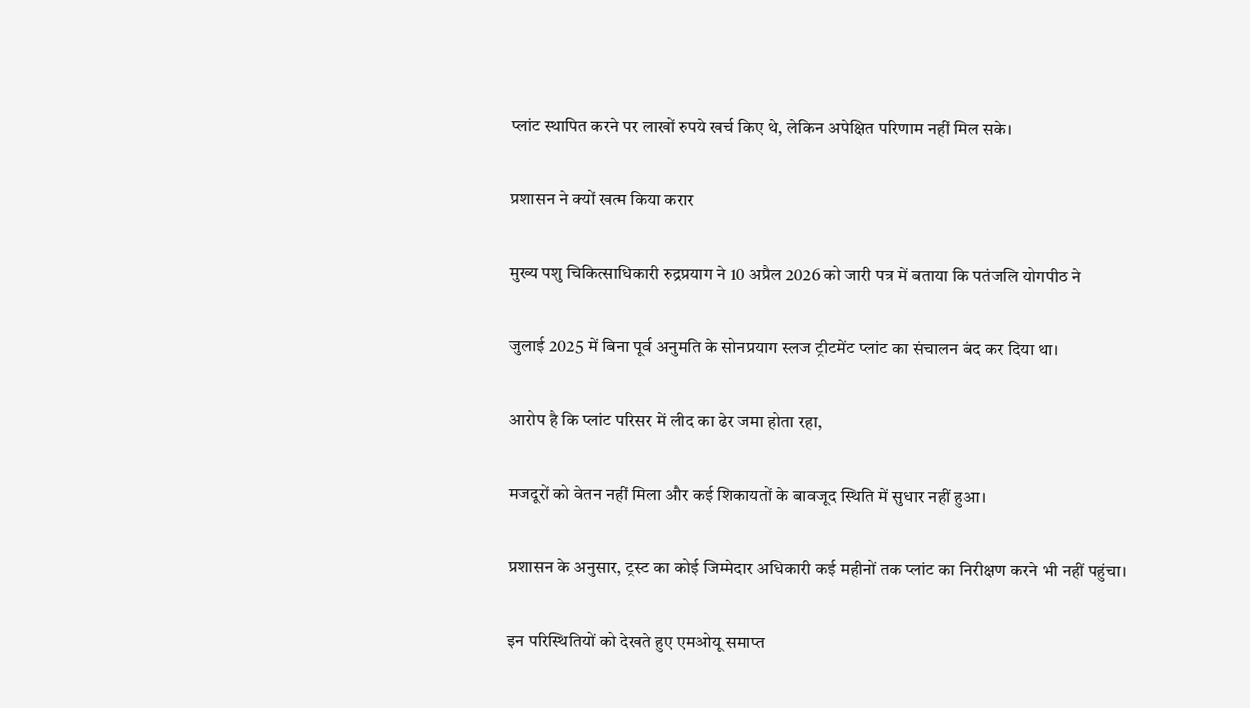प्लांट स्थापित करने पर लाखों रुपये खर्च किए थे, लेकिन अपेक्षित परिणाम नहीं मिल सके।

प्रशासन ने क्यों खत्म किया करार

मुख्य पशु चिकित्साधिकारी रुद्रप्रयाग ने 10 अप्रैल 2026 को जारी पत्र में बताया कि पतंजलि योगपीठ ने

जुलाई 2025 में बिना पूर्व अनुमति के सोनप्रयाग स्लज ट्रीटमेंट प्लांट का संचालन बंद कर दिया था।

आरोप है कि प्लांट परिसर में लीद का ढेर जमा होता रहा,

मजदूरों को वेतन नहीं मिला और कई शिकायतों के बावजूद स्थिति में सुधार नहीं हुआ।

प्रशासन के अनुसार, ट्रस्ट का कोई जिम्मेदार अधिकारी कई महीनों तक प्लांट का निरीक्षण करने भी नहीं पहुंचा।

इन परिस्थितियों को देखते हुए एमओयू समाप्त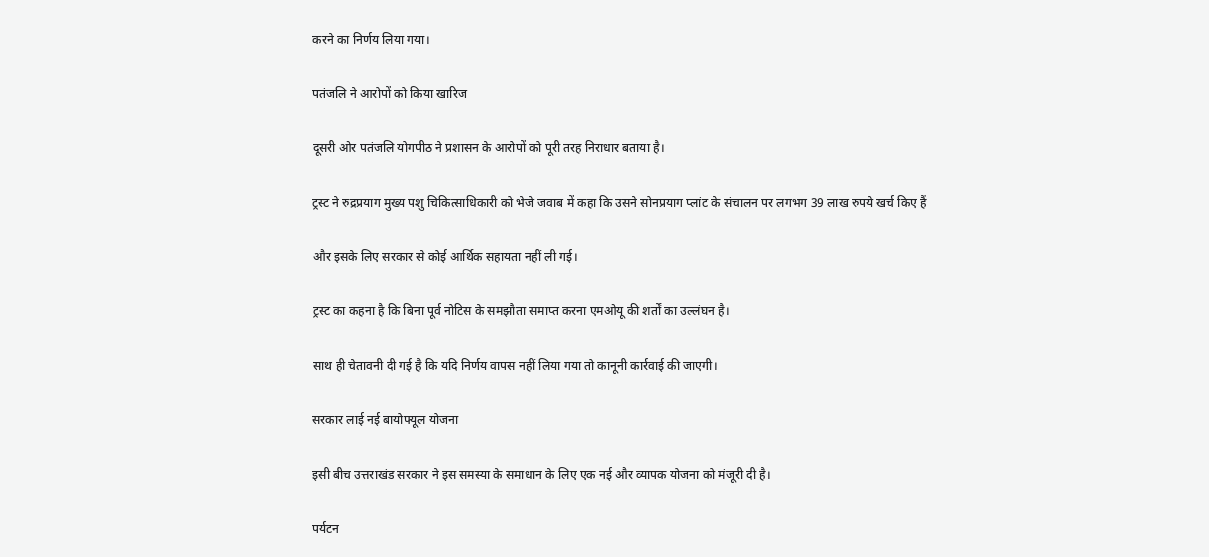करने का निर्णय लिया गया।

पतंजलि ने आरोपों को किया खारिज

दूसरी ओर पतंजलि योगपीठ ने प्रशासन के आरोपों को पूरी तरह निराधार बताया है।

ट्रस्ट ने रुद्रप्रयाग मुख्य पशु चिकित्साधिकारी को भेजे जवाब में कहा कि उसने सोनप्रयाग प्लांट के संचालन पर लगभग 39 लाख रुपये खर्च किए हैं

और इसके लिए सरकार से कोई आर्थिक सहायता नहीं ली गई।

ट्रस्ट का कहना है कि बिना पूर्व नोटिस के समझौता समाप्त करना एमओयू की शर्तों का उल्लंघन है।

साथ ही चेतावनी दी गई है कि यदि निर्णय वापस नहीं लिया गया तो कानूनी कार्रवाई की जाएगी।

सरकार लाई नई बायोफ्यूल योजना

इसी बीच उत्तराखंड सरकार ने इस समस्या के समाधान के लिए एक नई और व्यापक योजना को मंजूरी दी है।

पर्यटन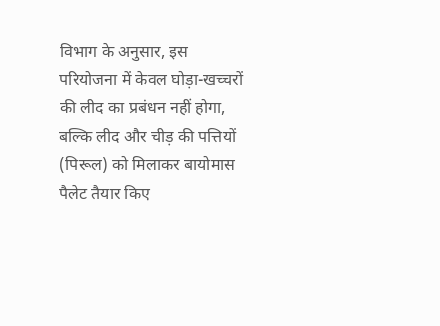विभाग के अनुसार, इस परियोजना में केवल घोड़ा-खच्चरों की लीद का प्रबंधन नहीं होगा, बल्कि लीद और चीड़ की पत्तियों (पिरूल) को मिलाकर बायोमास पैलेट तैयार किए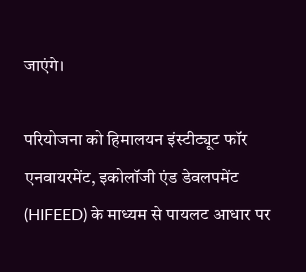जाएंगे।

परियोजना को हिमालयन इंस्टीट्यूट फॉर एनवायरमेंट, इकोलॉजी एंड डेवलपमेंट (HIFEED) के माध्यम से पायलट आधार पर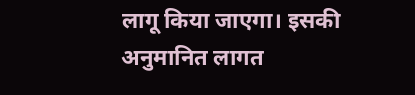लागू किया जाएगा। इसकी अनुमानित लागत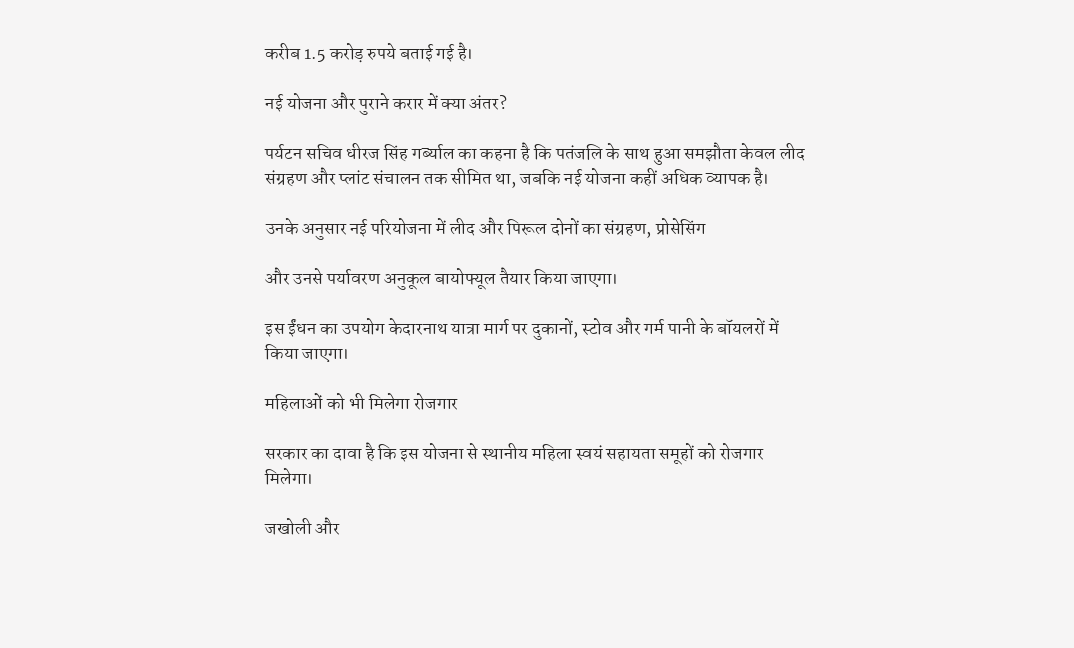करीब 1.5 करोड़ रुपये बताई गई है।

नई योजना और पुराने करार में क्या अंतर?

पर्यटन सचिव धीरज सिंह गर्ब्याल का कहना है कि पतंजलि के साथ हुआ समझौता केवल लीद संग्रहण और प्लांट संचालन तक सीमित था, जबकि नई योजना कहीं अधिक व्यापक है।

उनके अनुसार नई परियोजना में लीद और पिरूल दोनों का संग्रहण, प्रोसेसिंग

और उनसे पर्यावरण अनुकूल बायोफ्यूल तैयार किया जाएगा।

इस ईंधन का उपयोग केदारनाथ यात्रा मार्ग पर दुकानों, स्टोव और गर्म पानी के बॉयलरों में किया जाएगा।

महिलाओं को भी मिलेगा रोजगार

सरकार का दावा है कि इस योजना से स्थानीय महिला स्वयं सहायता समूहों को रोजगार मिलेगा।

जखोली और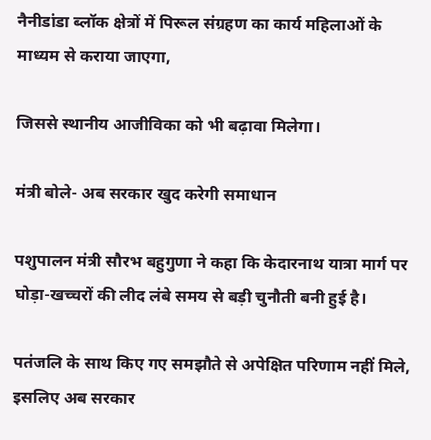नैनीडांडा ब्लॉक क्षेत्रों में पिरूल संग्रहण का कार्य महिलाओं के माध्यम से कराया जाएगा,

जिससे स्थानीय आजीविका को भी बढ़ावा मिलेगा।

मंत्री बोले- अब सरकार खुद करेगी समाधान

पशुपालन मंत्री सौरभ बहुगुणा ने कहा कि केदारनाथ यात्रा मार्ग पर घोड़ा-खच्चरों की लीद लंबे समय से बड़ी चुनौती बनी हुई है।

पतंजलि के साथ किए गए समझौते से अपेक्षित परिणाम नहीं मिले, इसलिए अब सरकार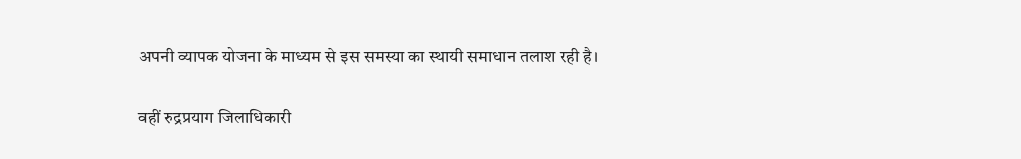अपनी व्यापक योजना के माध्यम से इस समस्या का स्थायी समाधान तलाश रही है।

वहीं रुद्रप्रयाग जिलाधिकारी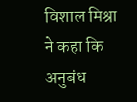विशाल मिश्रा ने कहा कि अनुबंध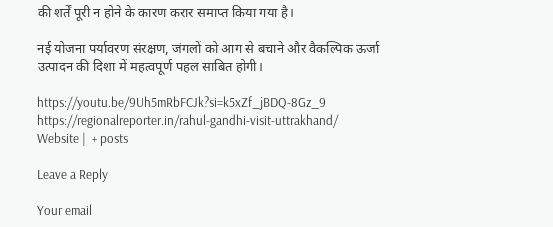की शर्तें पूरी न होने के कारण करार समाप्त किया गया है।

नई योजना पर्यावरण संरक्षण, जंगलों को आग से बचाने और वैकल्पिक ऊर्जा उत्पादन की दिशा में महत्वपूर्ण पहल साबित होगी।

https://youtu.be/9Uh5mRbFCJk?si=k5xZf_jBDQ-8Gz_9
https://regionalreporter.in/rahul-gandhi-visit-uttrakhand/
Website |  + posts

Leave a Reply

Your email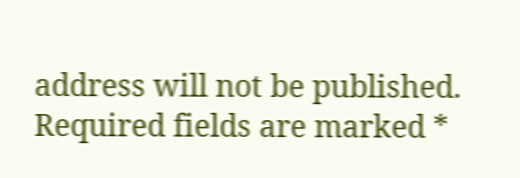address will not be published. Required fields are marked *